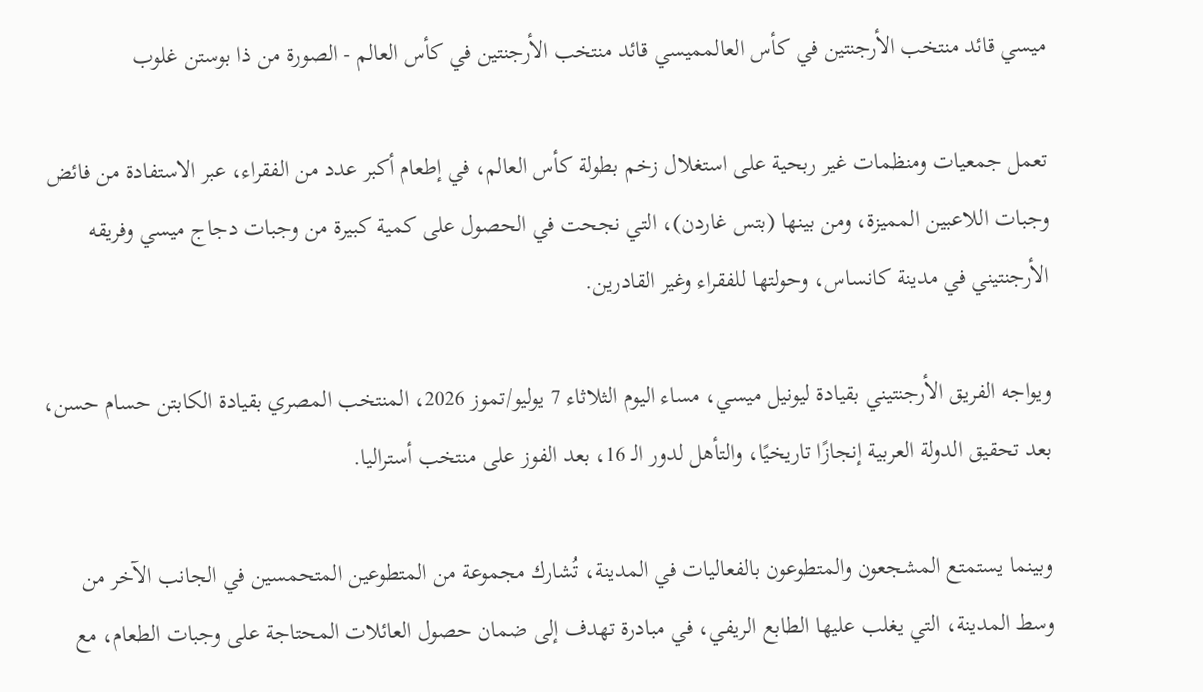ميسي قائد منتخب الأرجنتين في كأس العالمميسي قائد منتخب الأرجنتين في كأس العالم - الصورة من ذا بوستن غلوب

تعمل جمعيات ومنظمات غير ربحية على استغلال زخم بطولة كأس العالم، في إطعام أكبر عدد من الفقراء، عبر الاستفادة من فائض وجبات اللاعبين المميزة، ومن بينها (بتس غاردن)، التي نجحت في الحصول على كمية كبيرة من وجبات دجاج ميسي وفريقه الأرجنتيني في مدينة كانساس، وحولتها للفقراء وغير القادرين.

ويواجه الفريق الأرجنتيني بقيادة ليونيل ميسي، مساء اليوم الثلاثاء 7 يوليو/تموز 2026، المنتخب المصري بقيادة الكابتن حسام حسن، بعد تحقيق الدولة العربية إنجازًا تاريخيًا، والتأهل لدور الـ 16، بعد الفوز على منتخب أستراليا.

وبينما يستمتع المشجعون والمتطوعون بالفعاليات في المدينة، تُشارك مجموعة من المتطوعين المتحمسين في الجانب الآخر من وسط المدينة، التي يغلب عليها الطابع الريفي، في مبادرة تهدف إلى ضمان حصول العائلات المحتاجة على وجبات الطعام، مع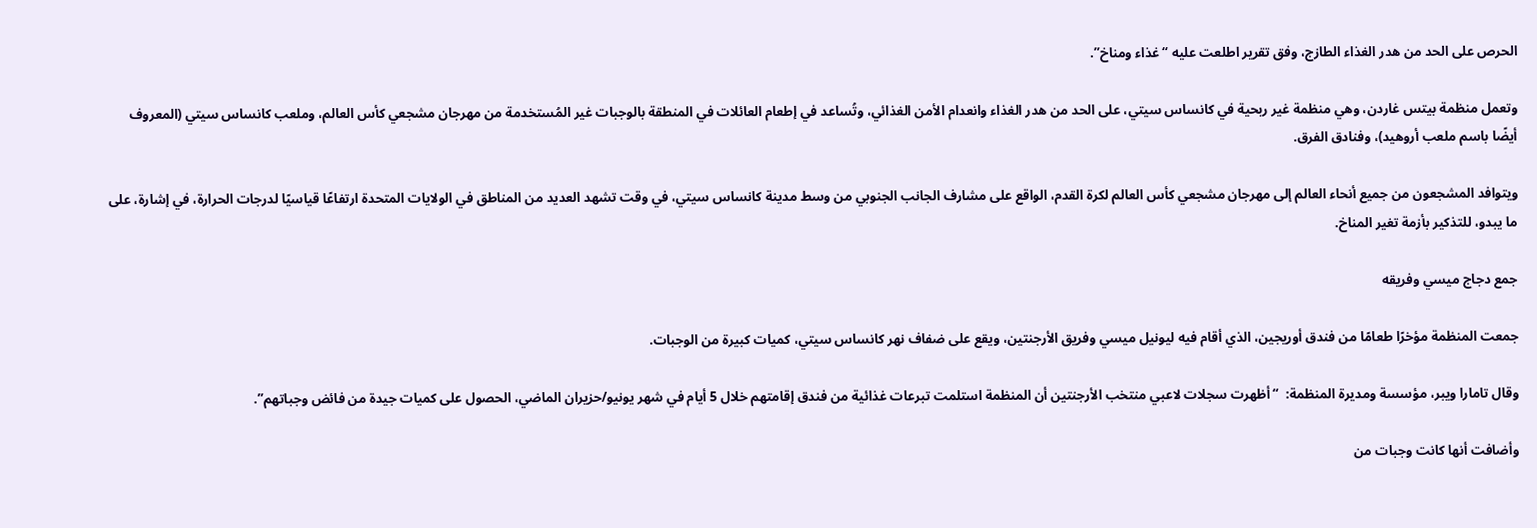الحرص على الحد من هدر الغذاء الطازج، وفق تقرير اطلعت عليه “غذاء ومناخ”.

وتعمل منظمة بيتس غاردن، وهي منظمة غير ربحية في كانساس سيتي، على الحد من هدر الغذاء وانعدام الأمن الغذائي، وتُساعد في إطعام العائلات في المنطقة بالوجبات غير المُستخدمة من مهرجان مشجعي كأس العالم، وملعب كانساس سيتي (المعروف أيضًا باسم ملعب أروهيد)، وفنادق الفرق.

ويتوافد المشجعون من جميع أنحاء العالم إلى مهرجان مشجعي كأس العالم لكرة القدم، الواقع على مشارف الجانب الجنوبي من وسط مدينة كانساس سيتي، في وقت تشهد العديد من المناطق في الولايات المتحدة ارتفاعًا قياسيًا لدرجات الحرارة، في إشارة، على ما يبدو، للتذكير بأزمة تغير المناخ.

جمع دجاج ميسي وفريقه

جمعت المنظمة مؤخرًا طعامًا من فندق أوريجين، الذي أقام فيه ليونيل ميسي وفريق الأرجنتين، ويقع على ضفاف نهر كانساس سيتي، كميات كبيرة من الوجبات.

وقال تامارا ويبر، مؤسسة ومديرة المنظمة:  “أظهرت سجلات لاعبي منتخب الأرجنتين أن المنظمة استلمت تبرعات غذائية من فندق إقامتهم خلال 5 أيام في شهر يونيو/حزيران الماضي، الحصول على كميات جيدة من فائض وجباتهم”.

وأضافت أنها كانت وجبات من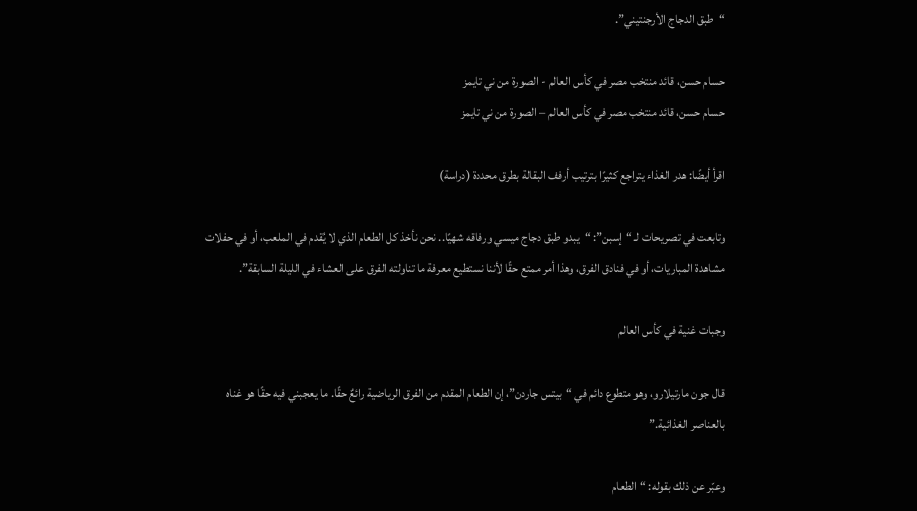“طبق الدجاج الأرجنتيني”.

حسام حسن، قائد منتخب مصر في كأس العالم - الصورة من ني تايمز
حسام حسن، قائد منتخب مصر في كأس العالم – الصورة من ني تايمز

اقرأ أيضًا: هدر الغذاء يتراجع كثيرًا بترتيب أرفف البقالة بطرق محددة (دراسة)

وتابعت في تصريحات لـ “إسبن”: “يبدو طبق دجاج ميسي ورفاقه شهيًا.. نحن نأخذ كل الطعام الذي لا يُقدم في الملعب، أو في حفلات مشاهدة المباريات، أو في فنادق الفرق، وهذا أمر ممتع حقًا لأننا نستطيع معرفة ما تناولته الفرق على العشاء في الليلة السابقة”.

وجبات غنية في كأس العالم

قال جون مارتيلارو، وهو متطوع دائم في “بيتس جاردن”، إن الطعام المقدم من الفرق الرياضية رائعٌ حقًا. ما يعجبني فيه حقًا هو غناه بالعناصر الغذائية.”

وعبّر عن ذلك بقوله: “الطعام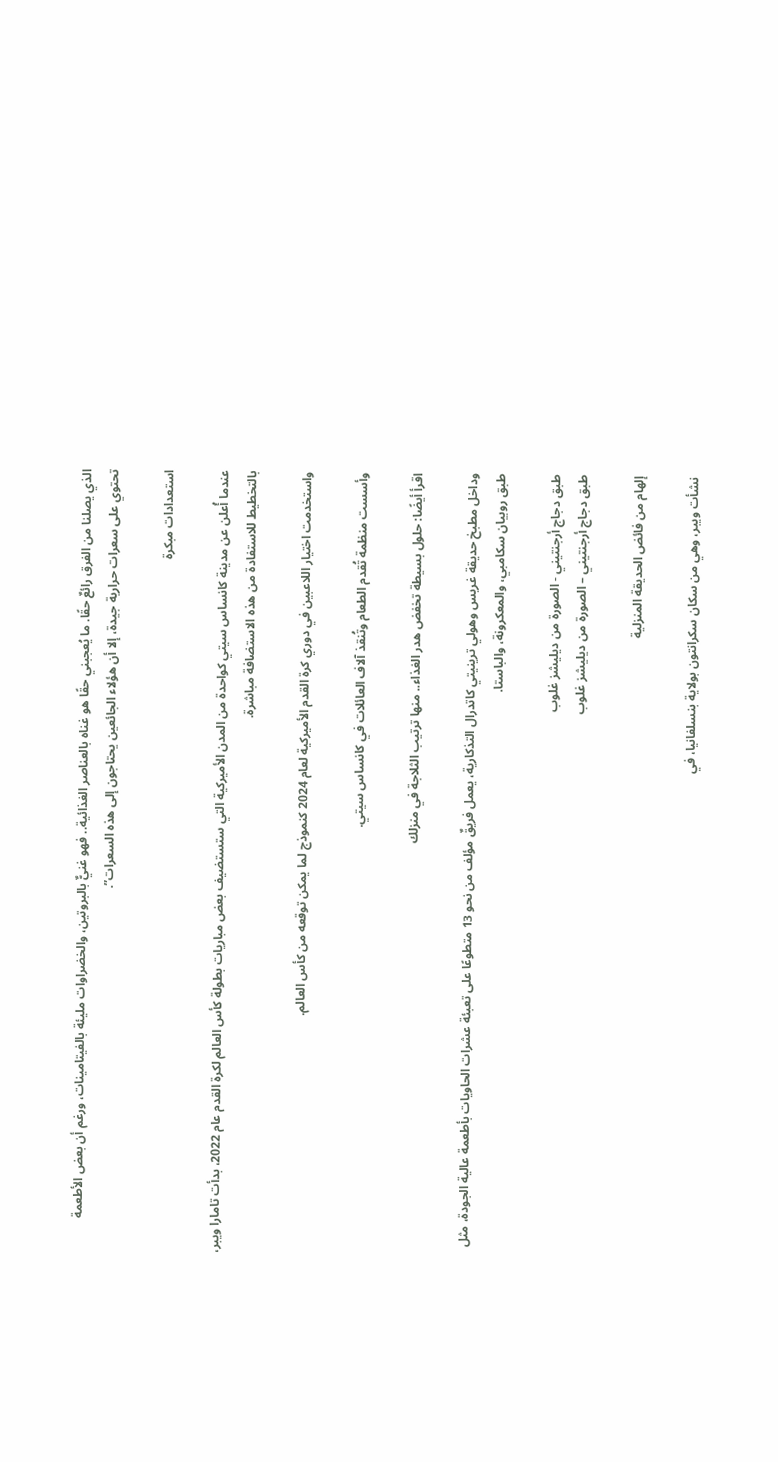الذي يصلنا من الفرق رائعٌ حقًا. ما يُعجبني حقًا هو غناه بالعناصر الغذائية.. فهو غنيٌّ بالبروتين، والخضراوات مليئة بالفيتامينات، ورغم أن بعض الأطعمة تحتوي على سعرات حرارية جيدة، إلا أن هؤلاء الجائعين يحتاجون إلى هذه السعرات”.

استعدادات مبكرة

عندما أُعلن عن مدينة كانساس سيتي كواحدة من المدن الأميركية التي ستستضيف بعض مباريات بطولة كأس العالم لكرة القدم عام 2022، بدأت تامارا ويبر، بالتخطيط للاستفادة من هذه الاستضافة مباشرة.

واستخدمت اختيار اللاعبين في دوري كرة القدم الأميركية لعام 2024 كنموذج لما يمكن توقعه من كأس العالم.

وأسست منظمة تُقدم الطعام وتُنقذ آلاف العائلات في كانساس سيتي.

اقرأ أيضًا: حلول بسيطة تخفض هدر الغذاء.. منها ترتيب الثلاجة في منزلك

وداخل مطبخ حديقة غريس وهولي ترينيتي كاتدرال التذكارية، يعمل فريقٌ مؤلف من نحو 13 متطوعًا على تعبئة عشرات الحاويات بأطعمة عالية الجودة، مثل طبق روبيان سكامبي، والمعكرونة، والباستا.

طبق دجاج أرجنتيني - الصورة من ديليشز غلوب
طبق دجاج أرجنتيني – الصورة من ديليشز غلوب

إلهام من فائض الحديقة المنزلية

نشأت ويبر، وهي من سكان سكرانتون بولاية بنسلفانيا، في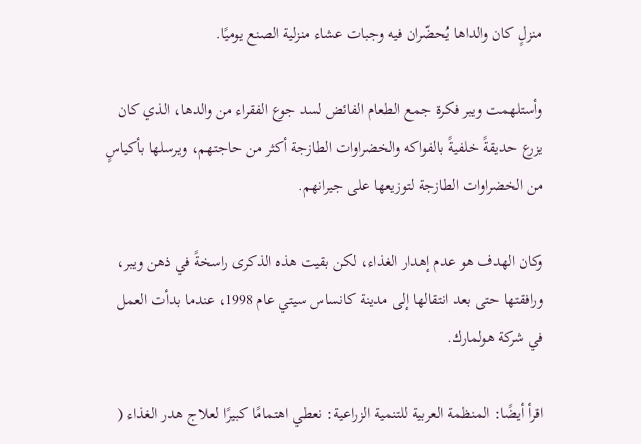منزلٍ كان والداها يُحضّران فيه وجبات عشاء منزلية الصنع يوميًا.

وأستلهمت ويبر فكرة جمع الطعام الفائض لسد جوع الفقراء من والدها، الذي كان يزرع حديقةً خلفيةً بالفواكه والخضراوات الطازجة أكثر من حاجتهم، ويرسلها بأكياسٍ من الخضراوات الطازجة لتوزيعها على جيرانهم.

وكان الهدف هو عدم إهدار الغذاء، لكن بقيت هذه الذكرى راسخةً في ذهن ويبر، ورافقتها حتى بعد انتقالها إلى مدينة كانساس سيتي عام 1998، عندما بدأت العمل في شركة هولمارك.

اقرأ أيضًا: المنظمة العربية للتنمية الزراعية: نعطي اهتمامًا كبيرًا لعلاج هدر الغذاء (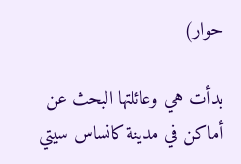حوار)

بدأت هي وعائلتها البحث عن أماكن في مدينة كانساس سيتي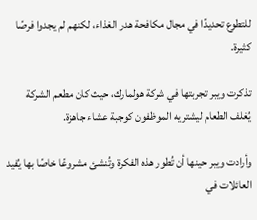للتطوع تحديدًا في مجال مكافحة هدر الغذاء، لكنهم لم يجدوا فرصًا كثيرة.

تذكرت ويبر تجربتها في شركة هولمارك، حيث كان مطعم الشركة يُغلف الطعام ليشتريه الموظفون كوجبة عشاء جاهزة.

وأرادت ويبر حينها أن تُطور هذه الفكرة وتُنشئ مشروعًا خاصًا بها يُفيد العائلات في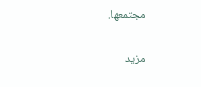مجتمعها.

مزيد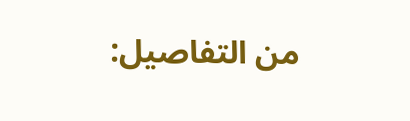من التفاصيل: